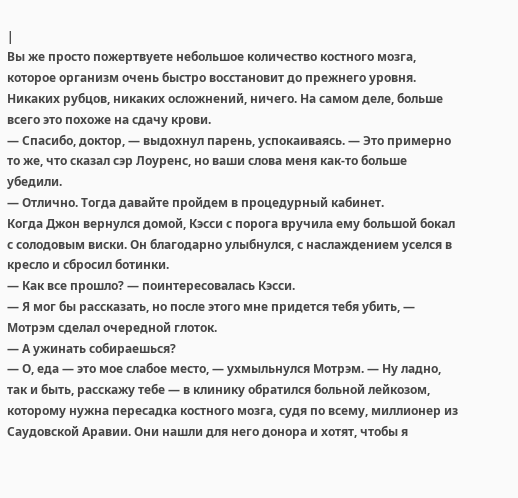|
Вы же просто пожертвуете небольшое количество костного мозга, которое организм очень быстро восстановит до прежнего уровня. Никаких рубцов, никаких осложнений, ничего. На самом деле, больше всего это похоже на сдачу крови.
— Спасибо, доктор, — выдохнул парень, успокаиваясь. — Это примерно то же, что сказал сэр Лоуренс, но ваши слова меня как-то больше убедили.
— Отлично. Тогда давайте пройдем в процедурный кабинет.
Когда Джон вернулся домой, Кэсси с порога вручила ему большой бокал с солодовым виски. Он благодарно улыбнулся, с наслаждением уселся в кресло и сбросил ботинки.
— Как все прошло? — поинтересовалась Кэсси.
— Я мог бы рассказать, но после этого мне придется тебя убить, — Мотрэм сделал очередной глоток.
— А ужинать собираешься?
— О, еда — это мое слабое место, — ухмыльнулся Мотрэм. — Ну ладно, так и быть, расскажу тебе — в клинику обратился больной лейкозом, которому нужна пересадка костного мозга, судя по всему, миллионер из Саудовской Аравии. Они нашли для него донора и хотят, чтобы я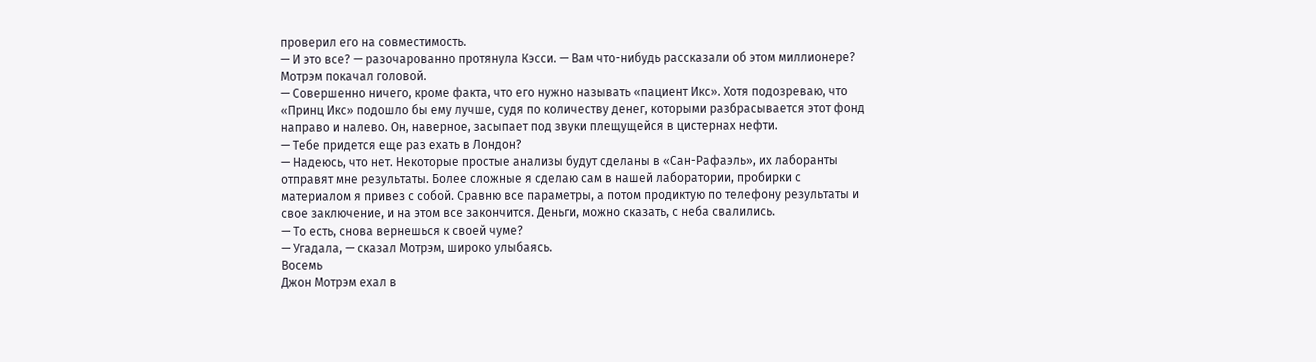проверил его на совместимость.
— И это все? — разочарованно протянула Кэсси. — Вам что-нибудь рассказали об этом миллионере?
Мотрэм покачал головой.
— Совершенно ничего, кроме факта, что его нужно называть «пациент Икс». Хотя подозреваю, что «Принц Икс» подошло бы ему лучше, судя по количеству денег, которыми разбрасывается этот фонд направо и налево. Он, наверное, засыпает под звуки плещущейся в цистернах нефти.
— Тебе придется еще раз ехать в Лондон?
— Надеюсь, что нет. Некоторые простые анализы будут сделаны в «Сан-Рафаэль», их лаборанты отправят мне результаты. Более сложные я сделаю сам в нашей лаборатории, пробирки с материалом я привез с собой. Сравню все параметры, а потом продиктую по телефону результаты и свое заключение, и на этом все закончится. Деньги, можно сказать, с неба свалились.
— То есть, снова вернешься к своей чуме?
— Угадала, — сказал Мотрэм, широко улыбаясь.
Восемь
Джон Мотрэм ехал в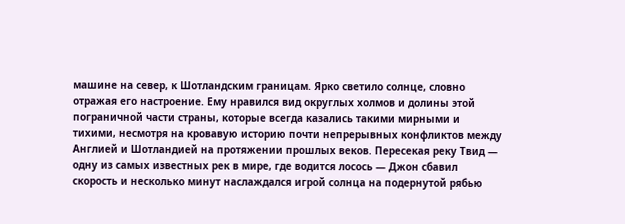машине на север, к Шотландским границам. Ярко светило солнце, словно отражая его настроение. Ему нравился вид округлых холмов и долины этой пограничной части страны, которые всегда казались такими мирными и тихими, несмотря на кровавую историю почти непрерывных конфликтов между Англией и Шотландией на протяжении прошлых веков. Пересекая реку Твид — одну из самых известных рек в мире, где водится лосось — Джон сбавил скорость и несколько минут наслаждался игрой солнца на подернутой рябью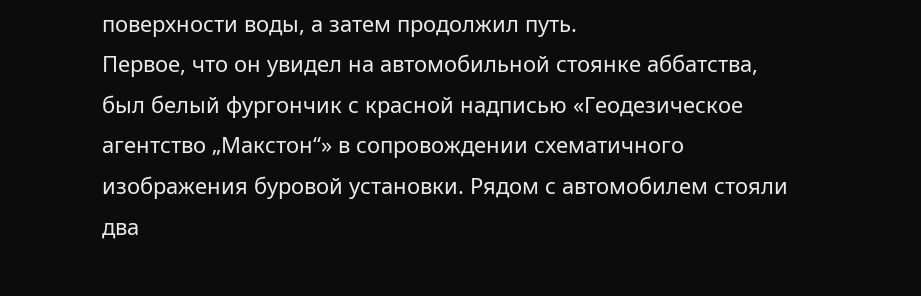поверхности воды, а затем продолжил путь.
Первое, что он увидел на автомобильной стоянке аббатства, был белый фургончик с красной надписью «Геодезическое агентство „Макстон“» в сопровождении схематичного изображения буровой установки. Рядом с автомобилем стояли два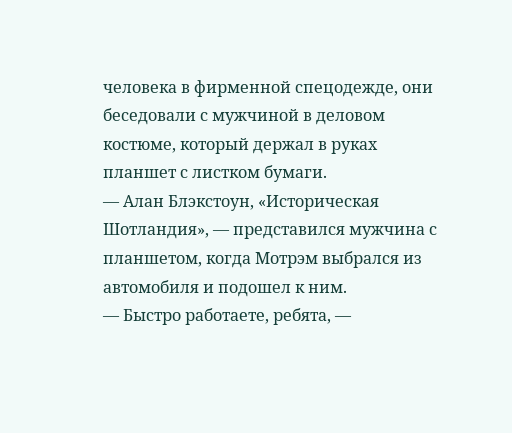человека в фирменной спецодежде, они беседовали с мужчиной в деловом костюме, который держал в руках планшет с листком бумаги.
— Алан Блэкстоун, «Историческая Шотландия», — представился мужчина с планшетом, когда Мотрэм выбрался из автомобиля и подошел к ним.
— Быстро работаете, ребята, —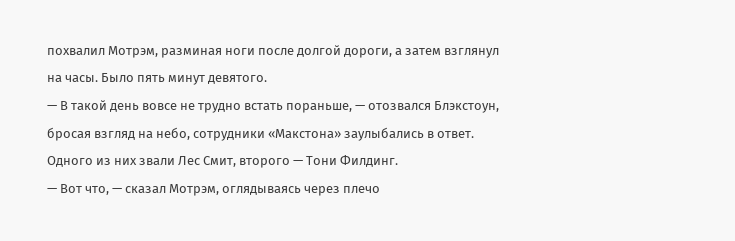похвалил Мотрэм, разминая ноги после долгой дороги, а затем взглянул на часы. Было пять минут девятого.
— В такой день вовсе не трудно встать пораньше, — отозвался Блэкстоун, бросая взгляд на небо, сотрудники «Макстона» заулыбались в ответ. Одного из них звали Лес Смит, второго — Тони Филдинг.
— Вот что, — сказал Мотрэм, оглядываясь через плечо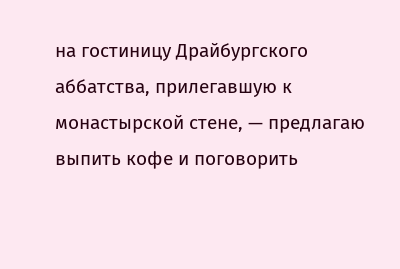на гостиницу Драйбургского аббатства, прилегавшую к монастырской стене, — предлагаю выпить кофе и поговорить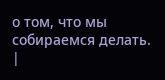о том, что мы собираемся делать. |